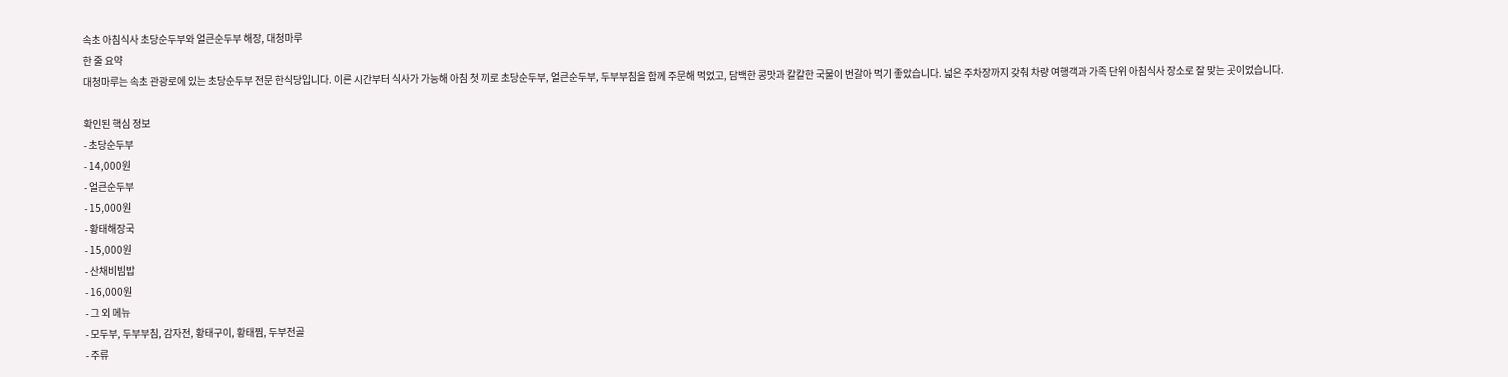속초 아침식사 초당순두부와 얼큰순두부 해장, 대청마루
한 줄 요약
대청마루는 속초 관광로에 있는 초당순두부 전문 한식당입니다. 이른 시간부터 식사가 가능해 아침 첫 끼로 초당순두부, 얼큰순두부, 두부부침을 함께 주문해 먹었고, 담백한 콩맛과 칼칼한 국물이 번갈아 먹기 좋았습니다. 넓은 주차장까지 갖춰 차량 여행객과 가족 단위 아침식사 장소로 잘 맞는 곳이었습니다.

확인된 핵심 정보
- 초당순두부
- 14,000원
- 얼큰순두부
- 15,000원
- 황태해장국
- 15,000원
- 산채비빔밥
- 16,000원
- 그 외 메뉴
- 모두부, 두부부침, 감자전, 황태구이, 황태찜, 두부전골
- 주류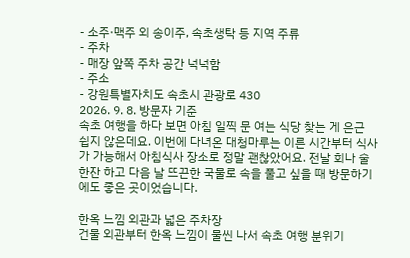- 소주·맥주 외 송이주, 속초생탁 등 지역 주류
- 주차
- 매장 앞쪽 주차 공간 넉넉함
- 주소
- 강원특별자치도 속초시 관광로 430
2026. 9. 8. 방문자 기준
속초 여행을 하다 보면 아침 일찍 문 여는 식당 찾는 게 은근 쉽지 않은데요. 이번에 다녀온 대청마루는 이른 시간부터 식사가 가능해서 아침식사 장소로 정말 괜찮았어요. 전날 회나 술 한잔 하고 다음 날 뜨끈한 국물로 속을 풀고 싶을 때 방문하기에도 좋은 곳이었습니다.

한옥 느낌 외관과 넓은 주차장
건물 외관부터 한옥 느낌이 물씬 나서 속초 여행 분위기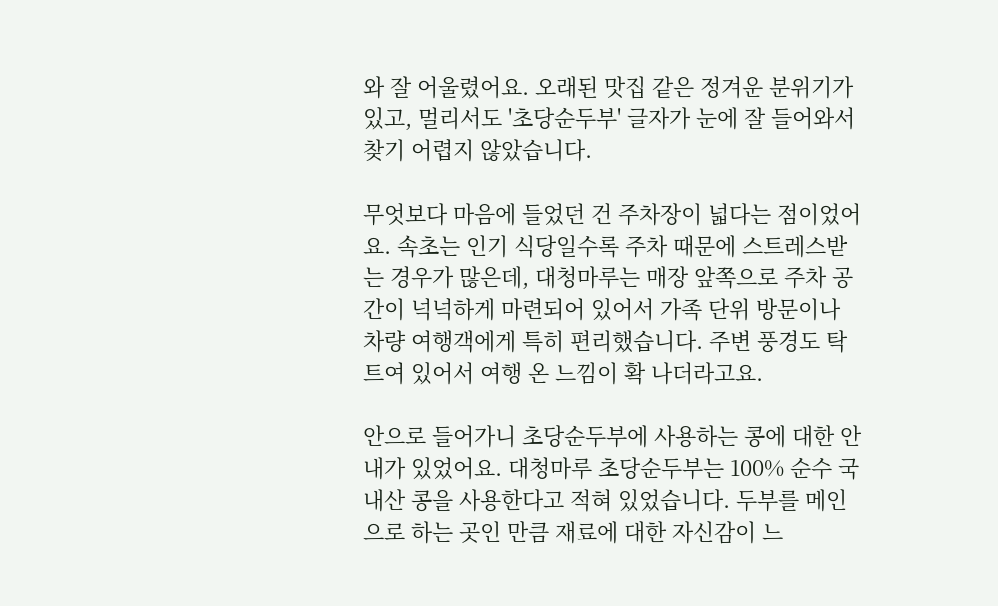와 잘 어울렸어요. 오래된 맛집 같은 정겨운 분위기가 있고, 멀리서도 '초당순두부' 글자가 눈에 잘 들어와서 찾기 어렵지 않았습니다.

무엇보다 마음에 들었던 건 주차장이 넓다는 점이었어요. 속초는 인기 식당일수록 주차 때문에 스트레스받는 경우가 많은데, 대청마루는 매장 앞쪽으로 주차 공간이 넉넉하게 마련되어 있어서 가족 단위 방문이나 차량 여행객에게 특히 편리했습니다. 주변 풍경도 탁 트여 있어서 여행 온 느낌이 확 나더라고요.

안으로 들어가니 초당순두부에 사용하는 콩에 대한 안내가 있었어요. 대청마루 초당순두부는 100% 순수 국내산 콩을 사용한다고 적혀 있었습니다. 두부를 메인으로 하는 곳인 만큼 재료에 대한 자신감이 느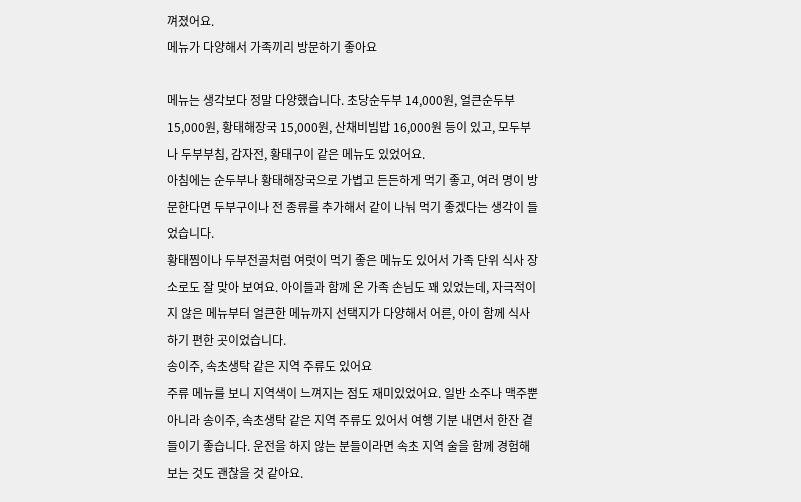껴졌어요.
메뉴가 다양해서 가족끼리 방문하기 좋아요

메뉴는 생각보다 정말 다양했습니다. 초당순두부 14,000원, 얼큰순두부 15,000원, 황태해장국 15,000원, 산채비빔밥 16,000원 등이 있고, 모두부나 두부부침, 감자전, 황태구이 같은 메뉴도 있었어요.
아침에는 순두부나 황태해장국으로 가볍고 든든하게 먹기 좋고, 여러 명이 방문한다면 두부구이나 전 종류를 추가해서 같이 나눠 먹기 좋겠다는 생각이 들었습니다.
황태찜이나 두부전골처럼 여럿이 먹기 좋은 메뉴도 있어서 가족 단위 식사 장소로도 잘 맞아 보여요. 아이들과 함께 온 가족 손님도 꽤 있었는데, 자극적이지 않은 메뉴부터 얼큰한 메뉴까지 선택지가 다양해서 어른, 아이 함께 식사하기 편한 곳이었습니다.
송이주, 속초생탁 같은 지역 주류도 있어요
주류 메뉴를 보니 지역색이 느껴지는 점도 재미있었어요. 일반 소주나 맥주뿐 아니라 송이주, 속초생탁 같은 지역 주류도 있어서 여행 기분 내면서 한잔 곁들이기 좋습니다. 운전을 하지 않는 분들이라면 속초 지역 술을 함께 경험해보는 것도 괜찮을 것 같아요.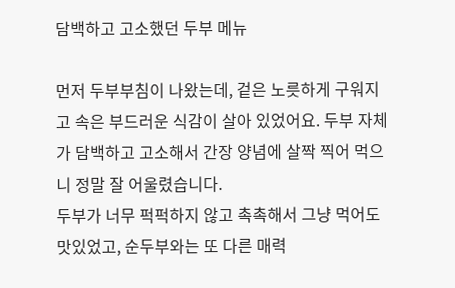담백하고 고소했던 두부 메뉴

먼저 두부부침이 나왔는데, 겉은 노릇하게 구워지고 속은 부드러운 식감이 살아 있었어요. 두부 자체가 담백하고 고소해서 간장 양념에 살짝 찍어 먹으니 정말 잘 어울렸습니다.
두부가 너무 퍽퍽하지 않고 촉촉해서 그냥 먹어도 맛있었고, 순두부와는 또 다른 매력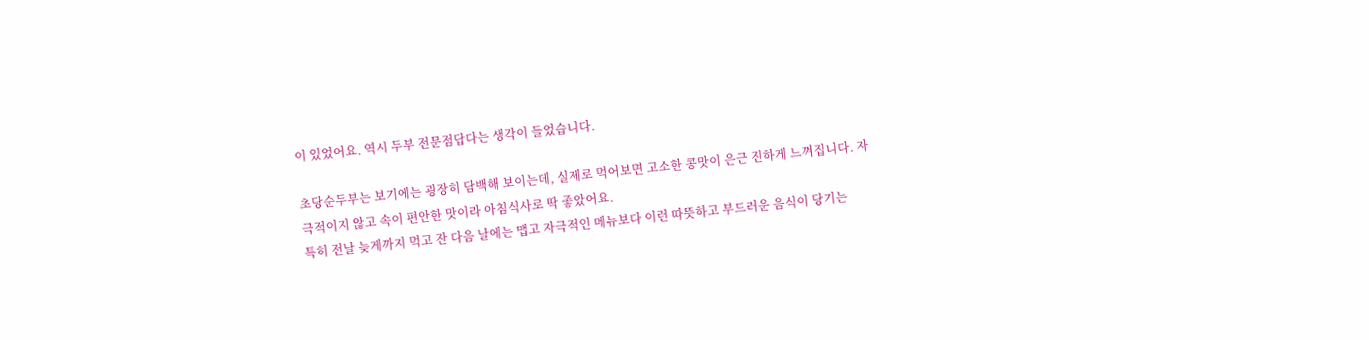이 있었어요. 역시 두부 전문점답다는 생각이 들었습니다.

초당순두부는 보기에는 굉장히 담백해 보이는데, 실제로 먹어보면 고소한 콩맛이 은근 진하게 느껴집니다. 자극적이지 않고 속이 편안한 맛이라 아침식사로 딱 좋았어요.
특히 전날 늦게까지 먹고 잔 다음 날에는 맵고 자극적인 메뉴보다 이런 따뜻하고 부드러운 음식이 당기는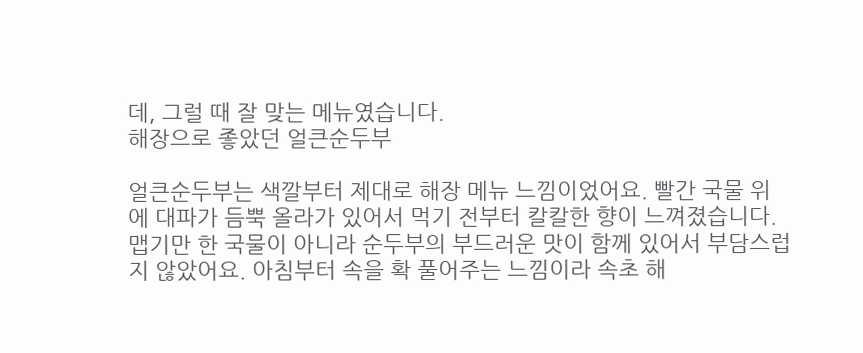데, 그럴 때 잘 맞는 메뉴였습니다.
해장으로 좋았던 얼큰순두부

얼큰순두부는 색깔부터 제대로 해장 메뉴 느낌이었어요. 빨간 국물 위에 대파가 듬뿍 올라가 있어서 먹기 전부터 칼칼한 향이 느껴졌습니다.
맵기만 한 국물이 아니라 순두부의 부드러운 맛이 함께 있어서 부담스럽지 않았어요. 아침부터 속을 확 풀어주는 느낌이라 속초 해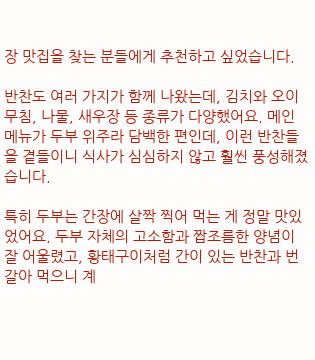장 맛집을 찾는 분들에게 추천하고 싶었습니다.

반찬도 여러 가지가 함께 나왔는데, 김치와 오이무침, 나물, 새우장 등 종류가 다양했어요. 메인 메뉴가 두부 위주라 담백한 편인데, 이런 반찬들을 곁들이니 식사가 심심하지 않고 훨씬 풍성해졌습니다.

특히 두부는 간장에 살짝 찍어 먹는 게 정말 맛있었어요. 두부 자체의 고소함과 짭조름한 양념이 잘 어울렸고, 황태구이처럼 간이 있는 반찬과 번갈아 먹으니 계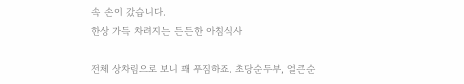속 손이 갔습니다.
한상 가득 차려지는 든든한 아침식사

전체 상차림으로 보니 꽤 푸짐하죠. 초당순두부, 얼큰순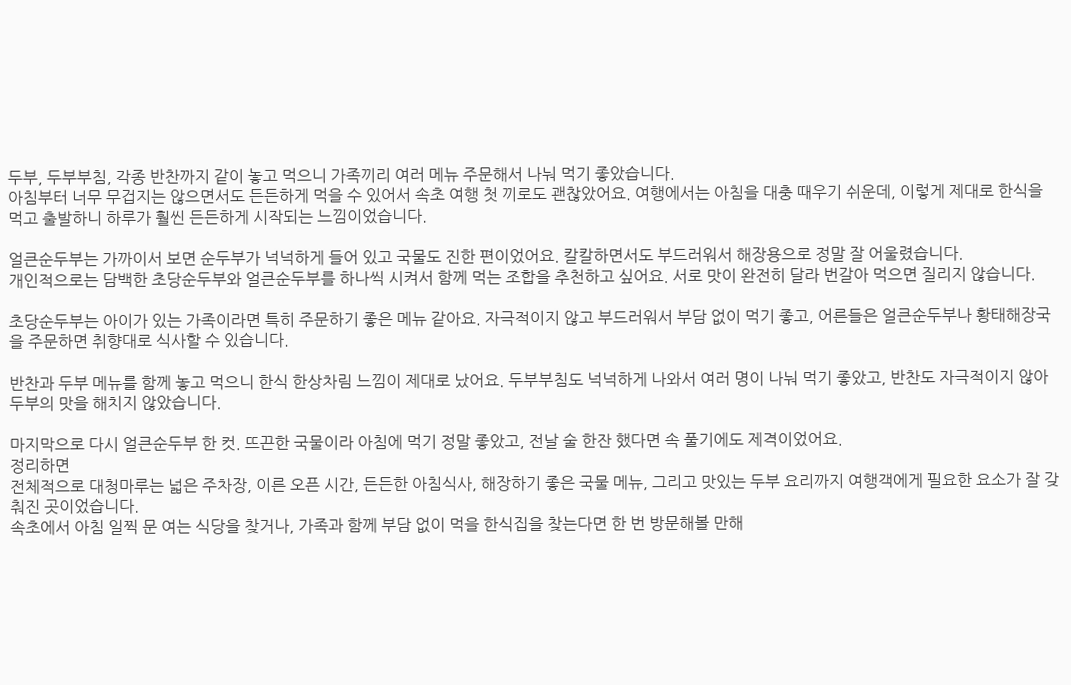두부, 두부부침, 각종 반찬까지 같이 놓고 먹으니 가족끼리 여러 메뉴 주문해서 나눠 먹기 좋았습니다.
아침부터 너무 무겁지는 않으면서도 든든하게 먹을 수 있어서 속초 여행 첫 끼로도 괜찮았어요. 여행에서는 아침을 대충 때우기 쉬운데, 이렇게 제대로 한식을 먹고 출발하니 하루가 훨씬 든든하게 시작되는 느낌이었습니다.

얼큰순두부는 가까이서 보면 순두부가 넉넉하게 들어 있고 국물도 진한 편이었어요. 칼칼하면서도 부드러워서 해장용으로 정말 잘 어울렸습니다.
개인적으로는 담백한 초당순두부와 얼큰순두부를 하나씩 시켜서 함께 먹는 조합을 추천하고 싶어요. 서로 맛이 완전히 달라 번갈아 먹으면 질리지 않습니다.

초당순두부는 아이가 있는 가족이라면 특히 주문하기 좋은 메뉴 같아요. 자극적이지 않고 부드러워서 부담 없이 먹기 좋고, 어른들은 얼큰순두부나 황태해장국을 주문하면 취향대로 식사할 수 있습니다.

반찬과 두부 메뉴를 함께 놓고 먹으니 한식 한상차림 느낌이 제대로 났어요. 두부부침도 넉넉하게 나와서 여러 명이 나눠 먹기 좋았고, 반찬도 자극적이지 않아 두부의 맛을 해치지 않았습니다.

마지막으로 다시 얼큰순두부 한 컷. 뜨끈한 국물이라 아침에 먹기 정말 좋았고, 전날 술 한잔 했다면 속 풀기에도 제격이었어요.
정리하면
전체적으로 대청마루는 넓은 주차장, 이른 오픈 시간, 든든한 아침식사, 해장하기 좋은 국물 메뉴, 그리고 맛있는 두부 요리까지 여행객에게 필요한 요소가 잘 갖춰진 곳이었습니다.
속초에서 아침 일찍 문 여는 식당을 찾거나, 가족과 함께 부담 없이 먹을 한식집을 찾는다면 한 번 방문해볼 만해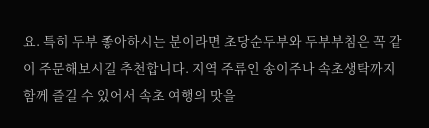요. 특히 두부 좋아하시는 분이라면 초당순두부와 두부부침은 꼭 같이 주문해보시길 추천합니다. 지역 주류인 송이주나 속초생탁까지 함께 즐길 수 있어서 속초 여행의 맛을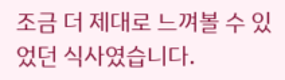조금 더 제대로 느껴볼 수 있었던 식사였습니다.